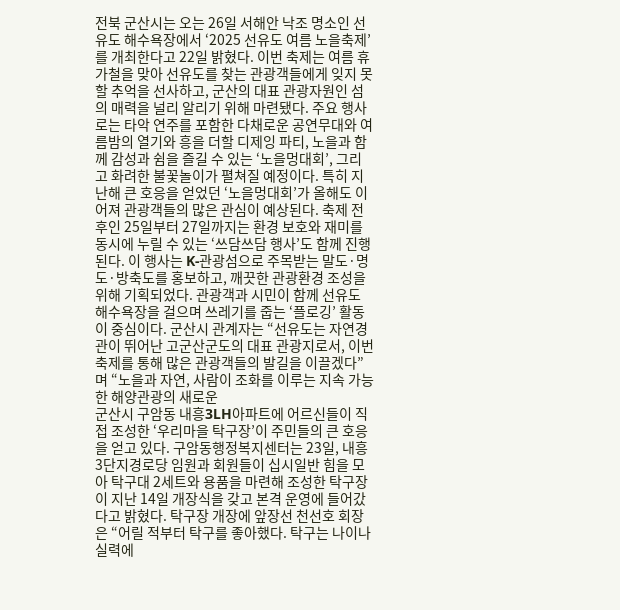전북 군산시는 오는 26일 서해안 낙조 명소인 선유도 해수욕장에서 ‘2025 선유도 여름 노을축제’를 개최한다고 22일 밝혔다. 이번 축제는 여름 휴가철을 맞아 선유도를 찾는 관광객들에게 잊지 못할 추억을 선사하고, 군산의 대표 관광자원인 섬의 매력을 널리 알리기 위해 마련됐다. 주요 행사로는 타악 연주를 포함한 다채로운 공연무대와 여름밤의 열기와 흥을 더할 디제잉 파티, 노을과 함께 감성과 쉼을 즐길 수 있는 ‘노을멍대회’, 그리고 화려한 불꽃놀이가 펼쳐질 예정이다. 특히 지난해 큰 호응을 얻었던 ‘노을멍대회’가 올해도 이어져 관광객들의 많은 관심이 예상된다. 축제 전후인 25일부터 27일까지는 환경 보호와 재미를 동시에 누릴 수 있는 ‘쓰담쓰담 행사’도 함께 진행된다. 이 행사는 K-관광섬으로 주목받는 말도·명도·방축도를 홍보하고, 깨끗한 관광환경 조성을 위해 기획되었다. 관광객과 시민이 함께 선유도 해수욕장을 걸으며 쓰레기를 줍는 ‘플로깅’ 활동이 중심이다. 군산시 관계자는 “선유도는 자연경관이 뛰어난 고군산군도의 대표 관광지로서, 이번 축제를 통해 많은 관광객들의 발길을 이끌겠다”며 “노을과 자연, 사람이 조화를 이루는 지속 가능한 해양관광의 새로운
군산시 구암동 내흥3LH아파트에 어르신들이 직접 조성한 ‘우리마을 탁구장’이 주민들의 큰 호응을 얻고 있다. 구암동행정복지센터는 23일, 내흥3단지경로당 임원과 회원들이 십시일반 힘을 모아 탁구대 2세트와 용품을 마련해 조성한 탁구장이 지난 14일 개장식을 갖고 본격 운영에 들어갔다고 밝혔다. 탁구장 개장에 앞장선 천선호 회장은 “어릴 적부터 탁구를 좋아했다. 탁구는 나이나 실력에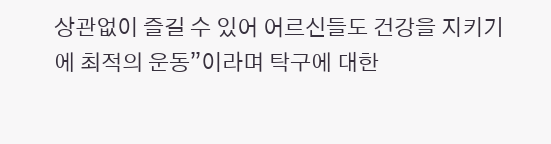상관없이 즐길 수 있어 어르신들도 건강을 지키기에 최적의 운동”이라며 탁구에 대한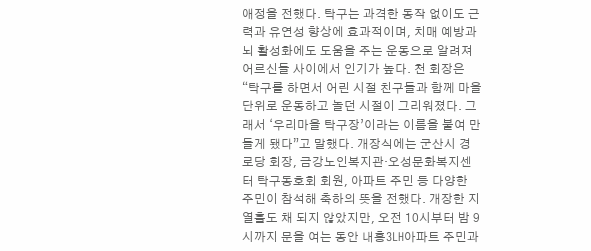애정을 전했다. 탁구는 과격한 동작 없이도 근력과 유연성 향상에 효과적이며, 치매 예방과 뇌 활성화에도 도움을 주는 운동으로 알려져 어르신들 사이에서 인기가 높다. 천 회장은 “탁구를 하면서 어린 시절 친구들과 함께 마을 단위로 운동하고 놀던 시절이 그리워졌다. 그래서 ‘우리마을 탁구장’이라는 이름을 붙여 만들게 됐다”고 말했다. 개장식에는 군산시 경로당 회장, 금강노인복지관·오성문화복지센터 탁구동호회 회원, 아파트 주민 등 다양한 주민이 참석해 축하의 뜻을 전했다. 개장한 지 열흘도 채 되지 않았지만, 오전 10시부터 밤 9시까지 문을 여는 동안 내흥3LH아파트 주민과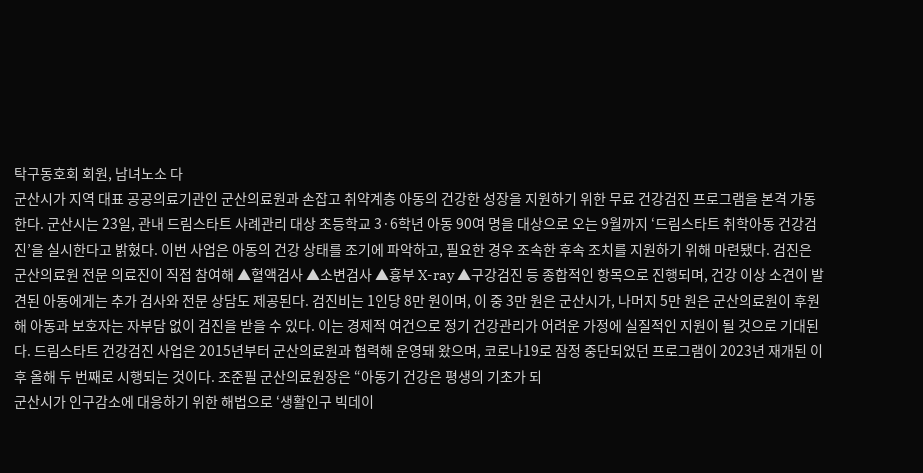탁구동호회 회원, 남녀노소 다
군산시가 지역 대표 공공의료기관인 군산의료원과 손잡고 취약계층 아동의 건강한 성장을 지원하기 위한 무료 건강검진 프로그램을 본격 가동한다. 군산시는 23일, 관내 드림스타트 사례관리 대상 초등학교 3·6학년 아동 90여 명을 대상으로 오는 9월까지 ‘드림스타트 취학아동 건강검진’을 실시한다고 밝혔다. 이번 사업은 아동의 건강 상태를 조기에 파악하고, 필요한 경우 조속한 후속 조치를 지원하기 위해 마련됐다. 검진은 군산의료원 전문 의료진이 직접 참여해 ▲혈액검사 ▲소변검사 ▲흉부 X-ray ▲구강검진 등 종합적인 항목으로 진행되며, 건강 이상 소견이 발견된 아동에게는 추가 검사와 전문 상담도 제공된다. 검진비는 1인당 8만 원이며, 이 중 3만 원은 군산시가, 나머지 5만 원은 군산의료원이 후원해 아동과 보호자는 자부담 없이 검진을 받을 수 있다. 이는 경제적 여건으로 정기 건강관리가 어려운 가정에 실질적인 지원이 될 것으로 기대된다. 드림스타트 건강검진 사업은 2015년부터 군산의료원과 협력해 운영돼 왔으며, 코로나19로 잠정 중단되었던 프로그램이 2023년 재개된 이후 올해 두 번째로 시행되는 것이다. 조준필 군산의료원장은 “아동기 건강은 평생의 기초가 되
군산시가 인구감소에 대응하기 위한 해법으로 ‘생활인구 빅데이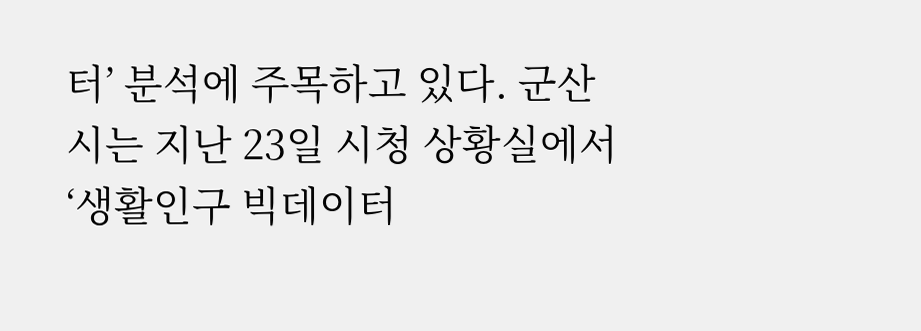터’ 분석에 주목하고 있다. 군산시는 지난 23일 시청 상황실에서 ‘생활인구 빅데이터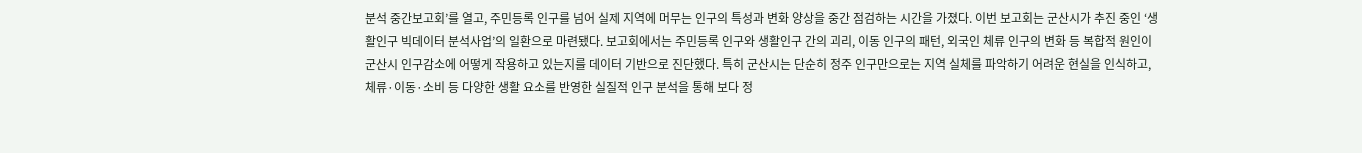분석 중간보고회’를 열고, 주민등록 인구를 넘어 실제 지역에 머무는 인구의 특성과 변화 양상을 중간 점검하는 시간을 가졌다. 이번 보고회는 군산시가 추진 중인 ‘생활인구 빅데이터 분석사업’의 일환으로 마련됐다. 보고회에서는 주민등록 인구와 생활인구 간의 괴리, 이동 인구의 패턴, 외국인 체류 인구의 변화 등 복합적 원인이 군산시 인구감소에 어떻게 작용하고 있는지를 데이터 기반으로 진단했다. 특히 군산시는 단순히 정주 인구만으로는 지역 실체를 파악하기 어려운 현실을 인식하고, 체류·이동·소비 등 다양한 생활 요소를 반영한 실질적 인구 분석을 통해 보다 정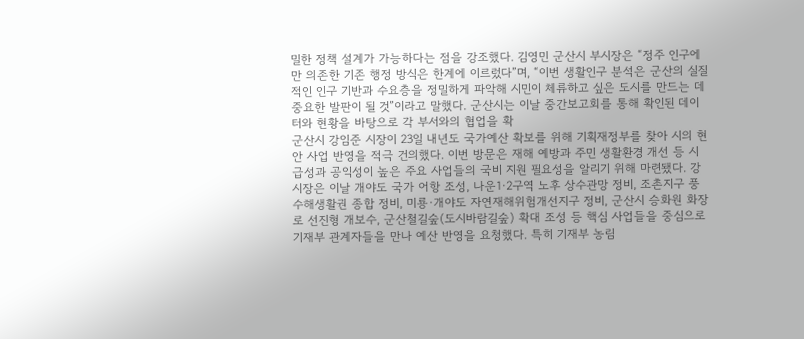밀한 정책 설계가 가능하다는 점을 강조했다. 김영민 군산시 부시장은 “정주 인구에만 의존한 기존 행정 방식은 한계에 이르렀다”며, “이번 생활인구 분석은 군산의 실질적인 인구 기반과 수요층을 정밀하게 파악해 시민이 체류하고 싶은 도시를 만드는 데 중요한 발판이 될 것”이라고 말했다. 군산시는 이날 중간보고회를 통해 확인된 데이터와 현황을 바탕으로 각 부서와의 협업을 확
군산시 강임준 시장이 23일 내년도 국가예산 확보를 위해 기획재정부를 찾아 시의 현안 사업 반영을 적극 건의했다. 이번 방문은 재해 예방과 주민 생활환경 개선 등 시급성과 공익성이 높은 주요 사업들의 국비 지원 필요성을 알리기 위해 마련됐다. 강 시장은 이날 개야도 국가 어항 조성, 나운1·2구역 노후 상수관망 정비, 조촌지구 풍수해생활권 종합 정비, 미룡·개야도 자연재해위험개선지구 정비, 군산시 승화원 화장로 선진형 개보수, 군산철길숲(도시바람길숲) 확대 조성 등 핵심 사업들을 중심으로 기재부 관계자들을 만나 예산 반영을 요청했다. 특히 기재부 농림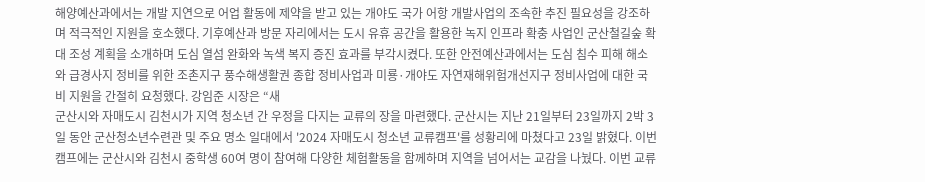해양예산과에서는 개발 지연으로 어업 활동에 제약을 받고 있는 개야도 국가 어항 개발사업의 조속한 추진 필요성을 강조하며 적극적인 지원을 호소했다. 기후예산과 방문 자리에서는 도시 유휴 공간을 활용한 녹지 인프라 확충 사업인 군산철길숲 확대 조성 계획을 소개하며 도심 열섬 완화와 녹색 복지 증진 효과를 부각시켰다. 또한 안전예산과에서는 도심 침수 피해 해소와 급경사지 정비를 위한 조촌지구 풍수해생활권 종합 정비사업과 미룡·개야도 자연재해위험개선지구 정비사업에 대한 국비 지원을 간절히 요청했다. 강임준 시장은 “새
군산시와 자매도시 김천시가 지역 청소년 간 우정을 다지는 교류의 장을 마련했다. 군산시는 지난 21일부터 23일까지 2박 3일 동안 군산청소년수련관 및 주요 명소 일대에서 '2024 자매도시 청소년 교류캠프'를 성황리에 마쳤다고 23일 밝혔다. 이번 캠프에는 군산시와 김천시 중학생 60여 명이 참여해 다양한 체험활동을 함께하며 지역을 넘어서는 교감을 나눴다. 이번 교류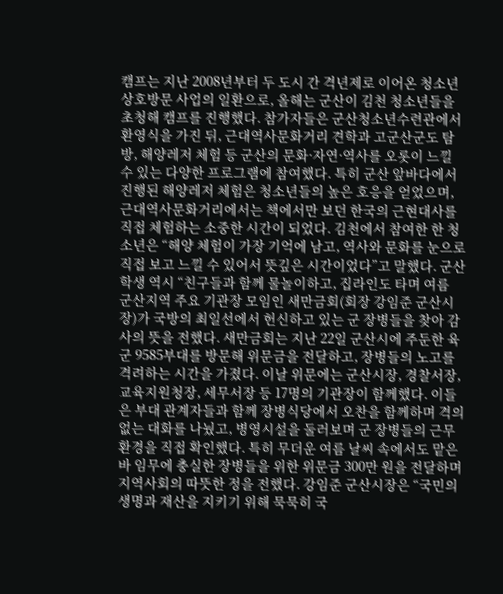캠프는 지난 2008년부터 두 도시 간 격년제로 이어온 청소년 상호방문 사업의 일환으로, 올해는 군산이 김천 청소년들을 초청해 캠프를 진행했다. 참가자들은 군산청소년수련관에서 환영식을 가진 뒤, 근대역사문화거리 견학과 고군산군도 탐방, 해양레저 체험 등 군산의 문화·자연·역사를 오롯이 느낄 수 있는 다양한 프로그램에 참여했다. 특히 군산 앞바다에서 진행된 해양레저 체험은 청소년들의 높은 호응을 얻었으며, 근대역사문화거리에서는 책에서만 보던 한국의 근현대사를 직접 체험하는 소중한 시간이 되었다. 김천에서 참여한 한 청소년은 “해양 체험이 가장 기억에 남고, 역사와 문화를 눈으로 직접 보고 느낄 수 있어서 뜻깊은 시간이었다”고 말했다. 군산 학생 역시 “친구들과 함께 물놀이하고, 집라인도 타며 여름
군산지역 주요 기관장 모임인 새만금회(회장 강임준 군산시장)가 국방의 최일선에서 헌신하고 있는 군 장병들을 찾아 감사의 뜻을 전했다. 새만금회는 지난 22일 군산시에 주둔한 육군 9585부대를 방문해 위문금을 전달하고, 장병들의 노고를 격려하는 시간을 가졌다. 이날 위문에는 군산시장, 경찰서장, 교육지원청장, 세무서장 등 17명의 기관장이 함께했다. 이들은 부대 관계자들과 함께 장병식당에서 오찬을 함께하며 격의 없는 대화를 나눴고, 병영시설을 둘러보며 군 장병들의 근무환경을 직접 확인했다. 특히 무더운 여름 날씨 속에서도 맡은 바 임무에 충실한 장병들을 위한 위문금 300만 원을 전달하며 지역사회의 따뜻한 정을 전했다. 강임준 군산시장은 “국민의 생명과 재산을 지키기 위해 묵묵히 국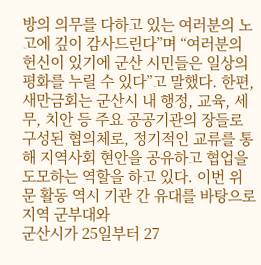방의 의무를 다하고 있는 여러분의 노고에 깊이 감사드린다”며 “여러분의 헌신이 있기에 군산 시민들은 일상의 평화를 누릴 수 있다”고 말했다. 한편, 새만금회는 군산시 내 행정, 교육, 세무, 치안 등 주요 공공기관의 장들로 구성된 협의체로, 정기적인 교류를 통해 지역사회 현안을 공유하고 협업을 도모하는 역할을 하고 있다. 이번 위문 활동 역시 기관 간 유대를 바탕으로 지역 군부대와
군산시가 25일부터 27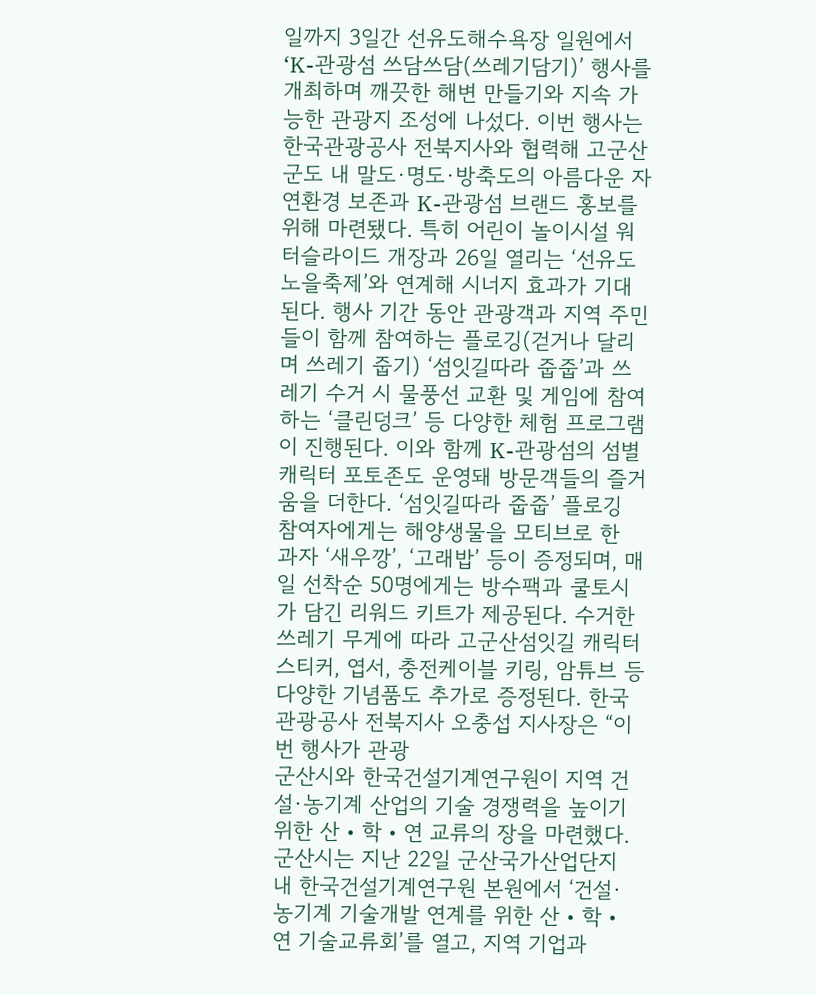일까지 3일간 선유도해수욕장 일원에서 ‘K-관광섬 쓰담쓰담(쓰레기담기)’ 행사를 개최하며 깨끗한 해변 만들기와 지속 가능한 관광지 조성에 나섰다. 이번 행사는 한국관광공사 전북지사와 협력해 고군산군도 내 말도·명도·방축도의 아름다운 자연환경 보존과 K-관광섬 브랜드 홍보를 위해 마련됐다. 특히 어린이 놀이시설 워터슬라이드 개장과 26일 열리는 ‘선유도 노을축제’와 연계해 시너지 효과가 기대된다. 행사 기간 동안 관광객과 지역 주민들이 함께 참여하는 플로깅(걷거나 달리며 쓰레기 줍기) ‘섬잇길따라 줍줍’과 쓰레기 수거 시 물풍선 교환 및 게임에 참여하는 ‘클린덩크’ 등 다양한 체험 프로그램이 진행된다. 이와 함께 K-관광섬의 섬별 캐릭터 포토존도 운영돼 방문객들의 즐거움을 더한다. ‘섬잇길따라 줍줍’ 플로깅 참여자에게는 해양생물을 모티브로 한 과자 ‘새우깡’, ‘고래밥’ 등이 증정되며, 매일 선착순 50명에게는 방수팩과 쿨토시가 담긴 리워드 키트가 제공된다. 수거한 쓰레기 무게에 따라 고군산섬잇길 캐릭터 스티커, 엽서, 충전케이블 키링, 암튜브 등 다양한 기념품도 추가로 증정된다. 한국관광공사 전북지사 오충섭 지사장은 “이번 행사가 관광
군산시와 한국건설기계연구원이 지역 건설·농기계 산업의 기술 경쟁력을 높이기 위한 산‧학‧연 교류의 장을 마련했다. 군산시는 지난 22일 군산국가산업단지 내 한국건설기계연구원 본원에서 ‘건설·농기계 기술개발 연계를 위한 산‧학‧연 기술교류회’를 열고, 지역 기업과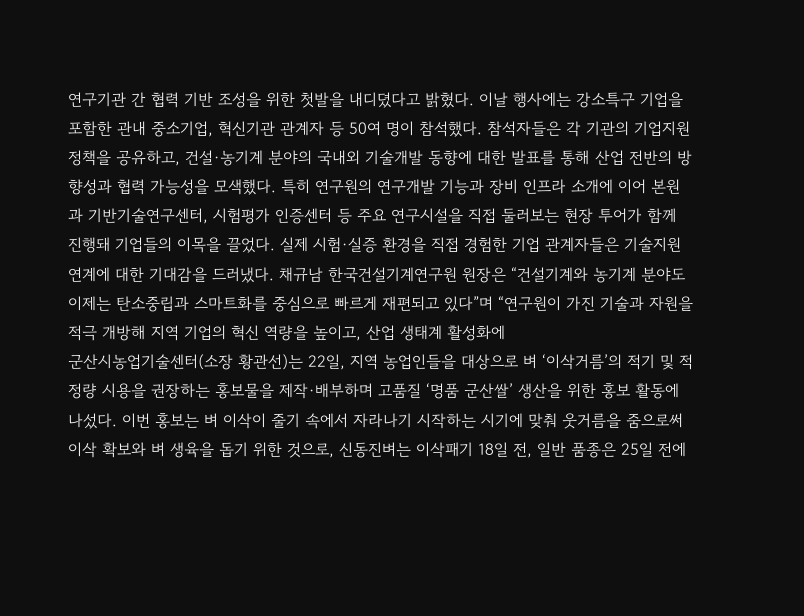연구기관 간 협력 기반 조성을 위한 첫발을 내디뎠다고 밝혔다. 이날 행사에는 강소특구 기업을 포함한 관내 중소기업, 혁신기관 관계자 등 50여 명이 참석했다. 참석자들은 각 기관의 기업지원 정책을 공유하고, 건설·농기계 분야의 국내외 기술개발 동향에 대한 발표를 통해 산업 전반의 방향성과 협력 가능성을 모색했다. 특히 연구원의 연구개발 기능과 장비 인프라 소개에 이어 본원과 기반기술연구센터, 시험평가 인증센터 등 주요 연구시설을 직접 둘러보는 현장 투어가 함께 진행돼 기업들의 이목을 끌었다. 실제 시험·실증 환경을 직접 경험한 기업 관계자들은 기술지원 연계에 대한 기대감을 드러냈다. 채규남 한국건설기계연구원 원장은 “건설기계와 농기계 분야도 이제는 탄소중립과 스마트화를 중심으로 빠르게 재편되고 있다”며 “연구원이 가진 기술과 자원을 적극 개방해 지역 기업의 혁신 역량을 높이고, 산업 생태계 활성화에
군산시농업기술센터(소장 황관선)는 22일, 지역 농업인들을 대상으로 벼 ‘이삭거름’의 적기 및 적정량 시용을 권장하는 홍보물을 제작·배부하며 고품질 ‘명품 군산쌀’ 생산을 위한 홍보 활동에 나섰다. 이번 홍보는 벼 이삭이 줄기 속에서 자라나기 시작하는 시기에 맞춰 웃거름을 줌으로써 이삭 확보와 벼 생육을 돕기 위한 것으로, 신동진벼는 이삭패기 18일 전, 일반 품종은 25일 전에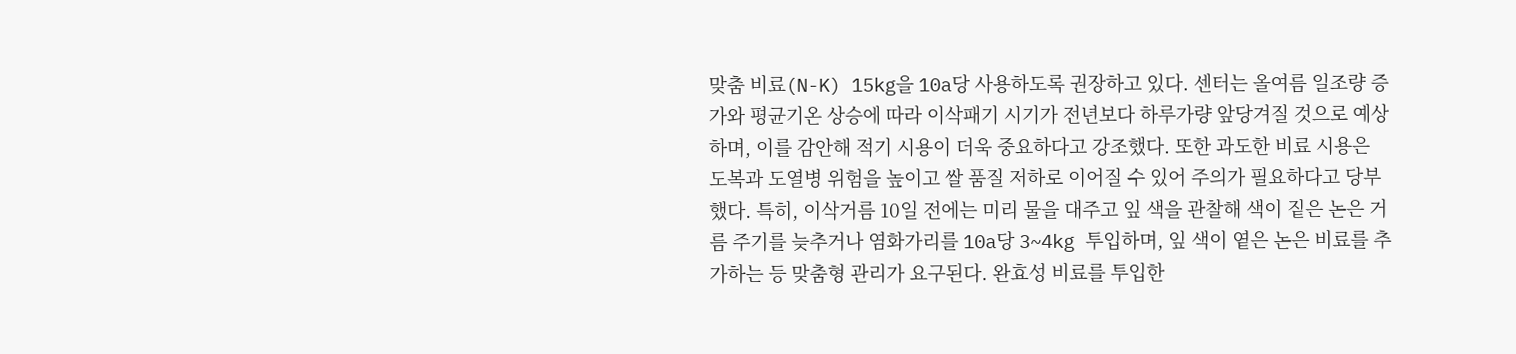맞춤 비료(N-K) 15kg을 10a당 사용하도록 권장하고 있다. 센터는 올여름 일조량 증가와 평균기온 상승에 따라 이삭패기 시기가 전년보다 하루가량 앞당겨질 것으로 예상하며, 이를 감안해 적기 시용이 더욱 중요하다고 강조했다. 또한 과도한 비료 시용은 도복과 도열병 위험을 높이고 쌀 품질 저하로 이어질 수 있어 주의가 필요하다고 당부했다. 특히, 이삭거름 10일 전에는 미리 물을 대주고 잎 색을 관찰해 색이 짙은 논은 거름 주기를 늦추거나 염화가리를 10a당 3~4kg 투입하며, 잎 색이 옅은 논은 비료를 추가하는 등 맞춤형 관리가 요구된다. 완효성 비료를 투입한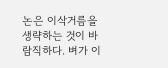논은 이삭거름을 생략하는 것이 바람직하다. 벼가 이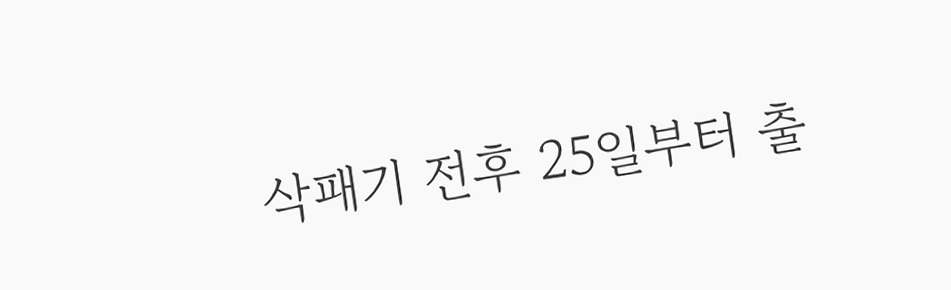삭패기 전후 25일부터 출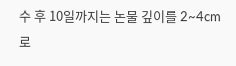수 후 10일까지는 논물 깊이를 2~4cm로